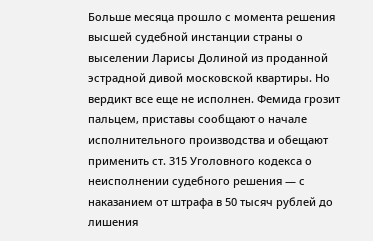Больше месяца прошло с момента решения высшей судебной инстанции страны о выселении Ларисы Долиной из проданной эстрадной дивой московской квартиры. Но вердикт все еще не исполнен. Фемида грозит пальцем, приставы сообщают о начале исполнительного производства и обещают применить ст. 315 Уголовного кодекса о неисполнении судебного решения — с наказанием от штрафа в 50 тысяч рублей до лишения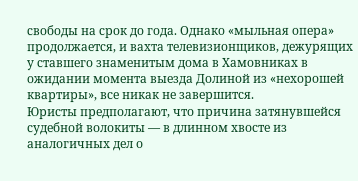свободы на срок до года. Однако «мыльная опера» продолжается, и вахта телевизионщиков, дежурящих у ставшего знаменитым дома в Хамовниках в ожидании момента выезда Долиной из «нехорошей квартиры», все никак не завершится.
Юристы предполагают, что причина затянувшейся судебной волокиты — в длинном хвосте из аналогичных дел о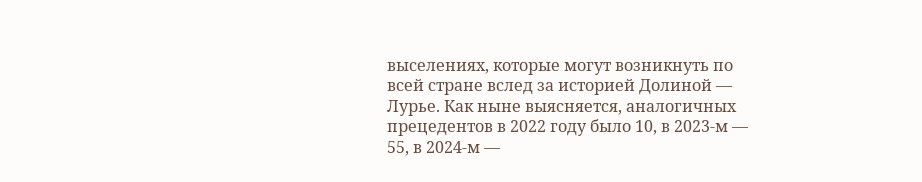выселениях, которые могут возникнуть по всей стране вслед за историей Долиной — Лурье. Как ныне выясняется, аналогичных прецедентов в 2022 году было 10, в 2023-м — 55, в 2024-м —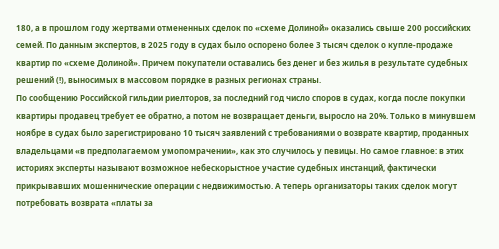180, а в прошлом году жертвами отмененных сделок по «схеме Долиной» оказались свыше 200 российских семей. По данным экспертов, в 2025 году в судах было оспорено более 3 тысяч сделок о купле-продаже квартир по «схеме Долиной». Причем покупатели оставались без денег и без жилья в результате судебных решений (!), выносимых в массовом порядке в разных регионах страны.
По сообщению Российской гильдии риелторов, за последний год число споров в судах, когда после покупки квартиры продавец требует ее обратно, а потом не возвращает деньги, выросло на 20%. Только в минувшем ноябре в судах было зарегистрировано 10 тысяч заявлений с требованиями о возврате квартир, проданных владельцами «в предполагаемом умопомрачении», как это случилось у певицы. Но самое главное: в этих историях эксперты называют возможное небескорыстное участие судебных инстанций, фактически прикрывавших мошеннические операции с недвижимостью. А теперь организаторы таких сделок могут потребовать возврата «платы за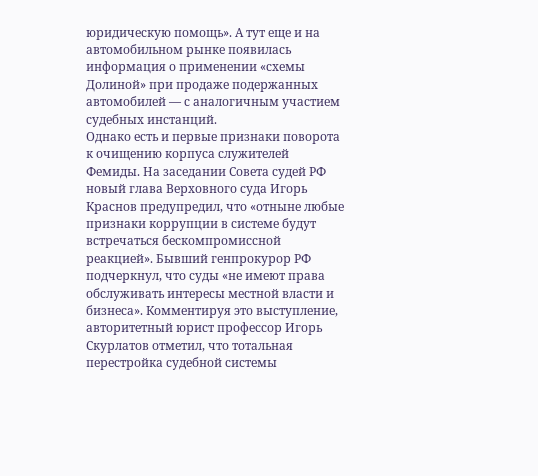юридическую помощь». А тут еще и на автомобильном рынке появилась информация о применении «схемы Долиной» при продаже подержанных автомобилей — с аналогичным участием судебных инстанций.
Однако есть и первые признаки поворота к очищению корпуса служителей Фемиды. На заседании Совета судей РФ новый глава Верховного суда Игорь Краснов предупредил, что «отныне любые признаки коррупции в системе будут встречаться бескомпромиссной реакцией». Бывший генпрокурор РФ подчеркнул, что суды «не имеют права обслуживать интересы местной власти и бизнеса». Комментируя это выступление, авторитетный юрист профессор Игорь Скурлатов отметил, что тотальная перестройка судебной системы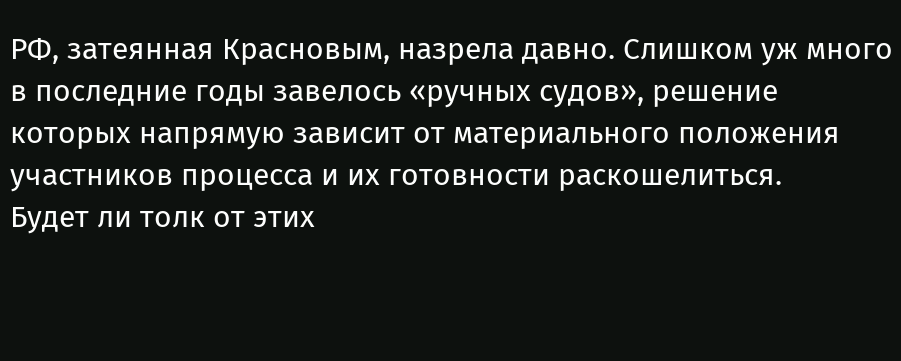РФ, затеянная Красновым, назрела давно. Слишком уж много в последние годы завелось «ручных судов», решение которых напрямую зависит от материального положения участников процесса и их готовности раскошелиться.
Будет ли толк от этих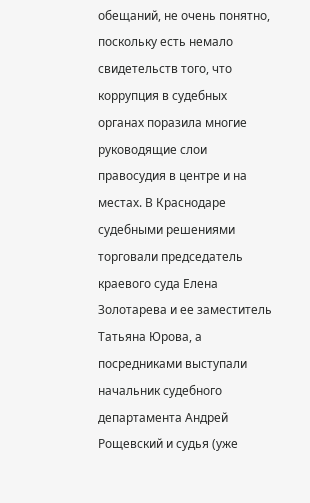обещаний, не очень понятно, поскольку есть немало свидетельств того, что коррупция в судебных органах поразила многие руководящие слои правосудия в центре и на местах. В Краснодаре судебными решениями торговали председатель краевого суда Елена Золотарева и ее заместитель Татьяна Юрова, а посредниками выступали начальник судебного департамента Андрей Рощевский и судья (уже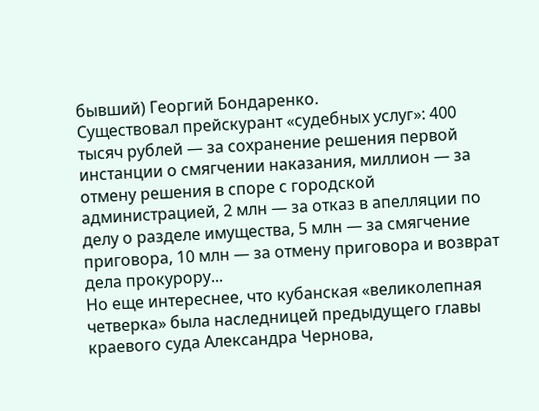бывший) Георгий Бондаренко.
Существовал прейскурант «судебных услуг»: 400 тысяч рублей — за сохранение решения первой инстанции о смягчении наказания, миллион — за отмену решения в споре с городской администрацией, 2 млн — за отказ в апелляции по делу о разделе имущества, 5 млн — за смягчение приговора, 10 млн — за отмену приговора и возврат дела прокурору...
Но еще интереснее, что кубанская «великолепная четверка» была наследницей предыдущего главы краевого суда Александра Чернова,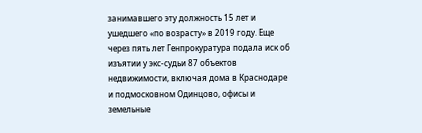занимавшего эту должность 15 лет и ушедшего «по возрасту» в 2019 году. Еще через пять лет Генпрокуратура подала иск об изъятии у экс-судьи 87 объектов недвижимости, включая дома в Краснодаре и подмосковном Одинцово, офисы и земельные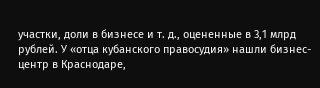участки, доли в бизнесе и т. д., оцененные в 3,1 млрд рублей. У «отца кубанского правосудия» нашли бизнес-центр в Краснодаре,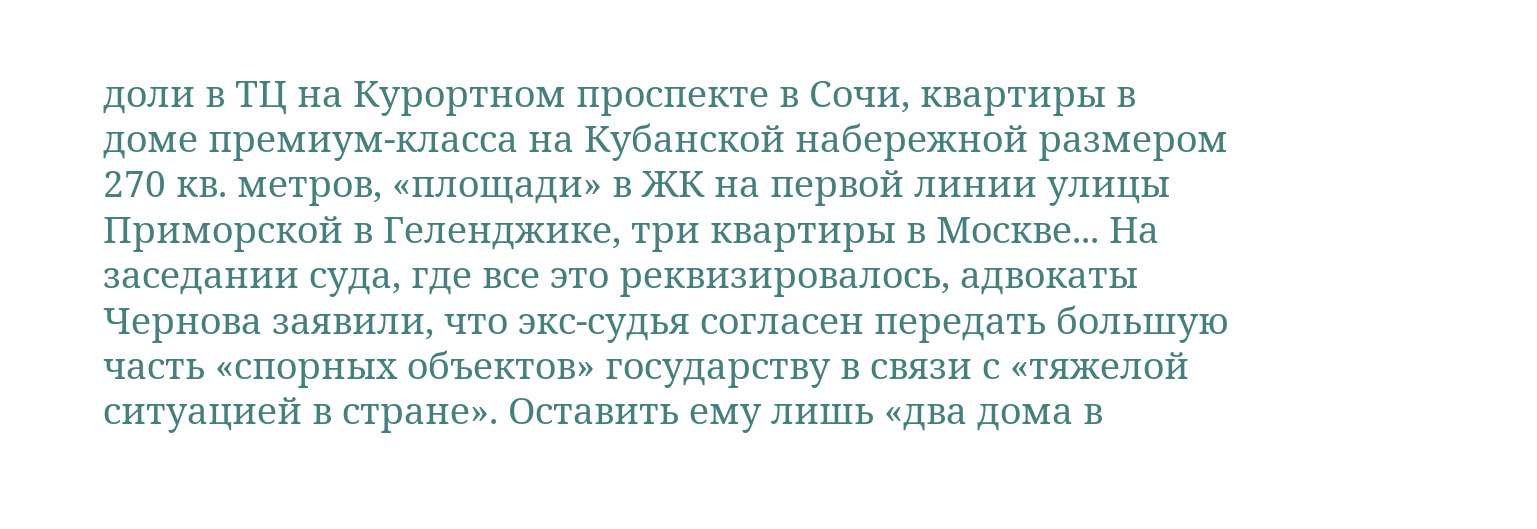доли в ТЦ на Курортном проспекте в Сочи, квартиры в доме премиум-класса на Кубанской набережной размером 270 кв. метров, «площади» в ЖК на первой линии улицы Приморской в Геленджике, три квартиры в Москве... На заседании суда, где все это реквизировалось, адвокаты Чернова заявили, что экс-судья согласен передать большую часть «спорных объектов» государству в связи с «тяжелой ситуацией в стране». Оставить ему лишь «два дома в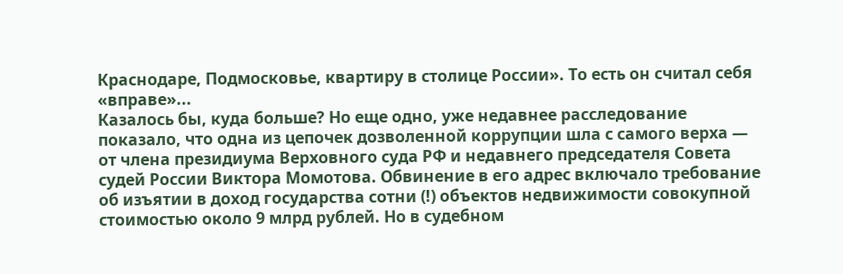Краснодаре, Подмосковье, квартиру в столице России». То есть он считал себя «вправе»...
Казалось бы, куда больше? Но еще одно, уже недавнее расследование показало, что одна из цепочек дозволенной коррупции шла с самого верха — от члена президиума Верховного суда РФ и недавнего председателя Совета судей России Виктора Момотова. Обвинение в его адрес включало требование об изъятии в доход государства сотни (!) объектов недвижимости совокупной стоимостью около 9 млрд рублей. Но в судебном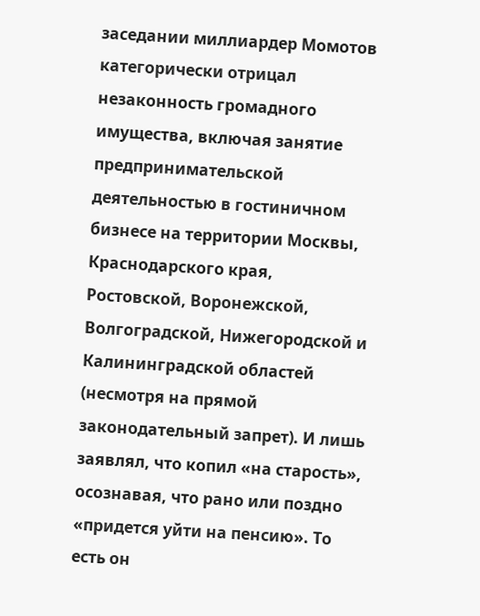заседании миллиардер Момотов категорически отрицал незаконность громадного имущества, включая занятие предпринимательской деятельностью в гостиничном бизнесе на территории Москвы, Краснодарского края, Ростовской, Воронежской, Волгоградской, Нижегородской и Калининградской областей (несмотря на прямой законодательный запрет). И лишь заявлял, что копил «на старость», осознавая, что рано или поздно «придется уйти на пенсию». То есть он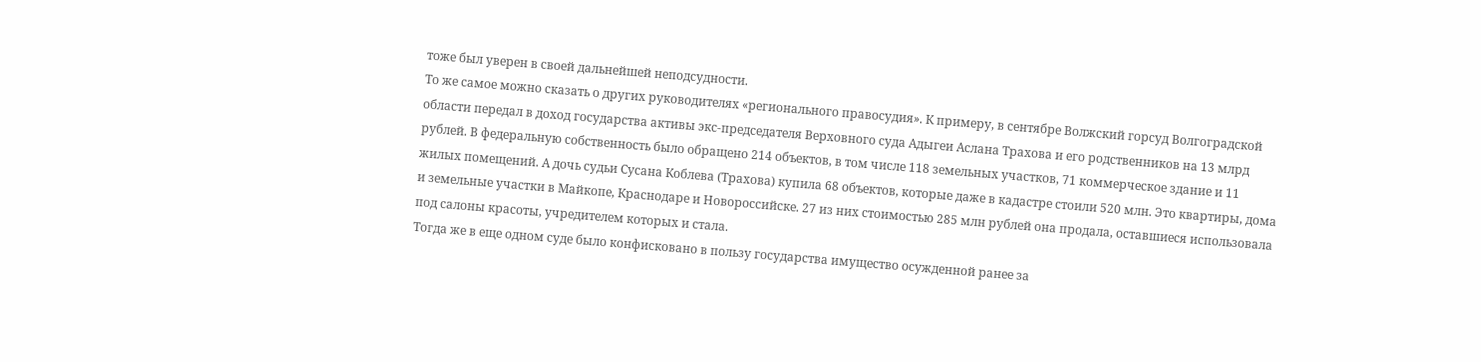тоже был уверен в своей дальнейшей неподсудности.
То же самое можно сказать о других руководителях «регионального правосудия». К примеру, в сентябре Волжский горсуд Волгоградской области передал в доход государства активы экс-председателя Верховного суда Адыгеи Аслана Трахова и его родственников на 13 млрд рублей. В федеральную собственность было обращено 214 объектов, в том числе 118 земельных участков, 71 коммерческое здание и 11 жилых помещений. А дочь судьи Сусана Коблева (Трахова) купила 68 объектов, которые даже в кадастре стоили 520 млн. Это квартиры, дома и земельные участки в Майкопе, Краснодаре и Новороссийске. 27 из них стоимостью 285 млн рублей она продала, оставшиеся использовала под салоны красоты, учредителем которых и стала.
Тогда же в еще одном суде было конфисковано в пользу государства имущество осужденной ранее за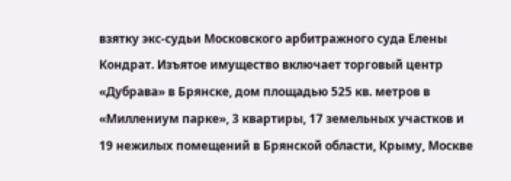взятку экс-судьи Московского арбитражного суда Елены Кондрат. Изъятое имущество включает торговый центр «Дубрава» в Брянске, дом площадью 525 кв. метров в «Миллениум парке», 3 квартиры, 17 земельных участков и 19 нежилых помещений в Брянской области, Крыму, Москве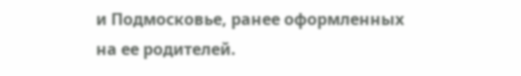и Подмосковье, ранее оформленных на ее родителей.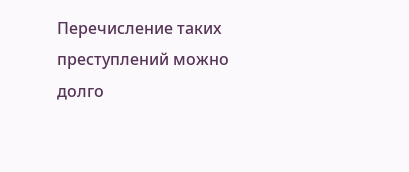Перечисление таких преступлений можно долго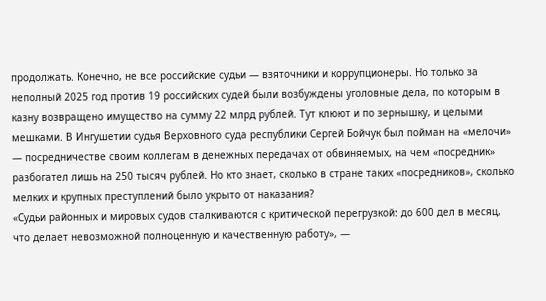продолжать. Конечно, не все российские судьи — взяточники и коррупционеры. Но только за неполный 2025 год против 19 российских судей были возбуждены уголовные дела, по которым в казну возвращено имущество на сумму 22 млрд рублей. Тут клюют и по зернышку, и целыми мешками. В Ингушетии судья Верховного суда республики Сергей Бойчук был пойман на «мелочи» — посредничестве своим коллегам в денежных передачах от обвиняемых, на чем «посредник» разбогател лишь на 250 тысяч рублей. Но кто знает, сколько в стране таких «посредников», сколько мелких и крупных преступлений было укрыто от наказания?
«Судьи районных и мировых судов сталкиваются с критической перегрузкой: до 600 дел в месяц, что делает невозможной полноценную и качественную работу», —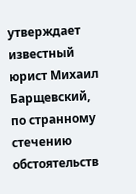утверждает известный юрист Михаил Барщевский, по странному стечению обстоятельств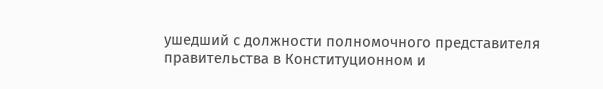ушедший с должности полномочного представителя правительства в Конституционном и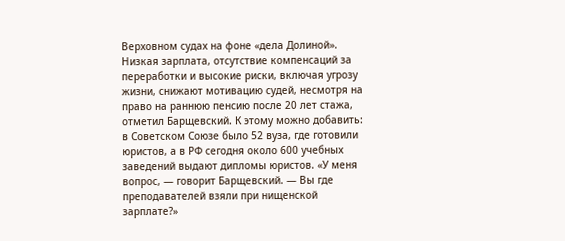Верховном судах на фоне «дела Долиной».
Низкая зарплата, отсутствие компенсаций за переработки и высокие риски, включая угрозу жизни, снижают мотивацию судей, несмотря на право на раннюю пенсию после 20 лет стажа, отметил Барщевский. К этому можно добавить: в Советском Союзе было 52 вуза, где готовили юристов, а в РФ сегодня около 600 учебных заведений выдают дипломы юристов. «У меня вопрос, — говорит Барщевский. — Вы где преподавателей взяли при нищенской зарплате?»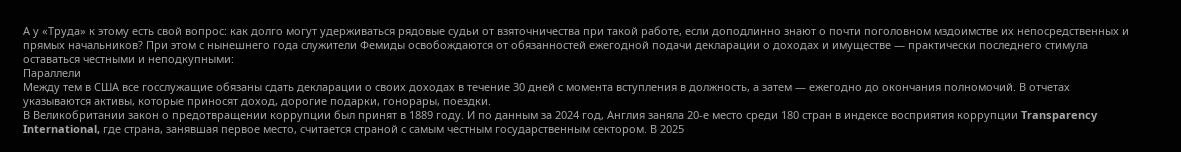А у «Труда» к этому есть свой вопрос: как долго могут удерживаться рядовые судьи от взяточничества при такой работе, если доподлинно знают о почти поголовном мздоимстве их непосредственных и прямых начальников? При этом с нынешнего года служители Фемиды освобождаются от обязанностей ежегодной подачи декларации о доходах и имуществе — практически последнего стимула оставаться честными и неподкупными:
Параллели
Между тем в США все госслужащие обязаны сдать декларации о своих доходах в течение 30 дней с момента вступления в должность, а затем — ежегодно до окончания полномочий. В отчетах указываются активы, которые приносят доход, дорогие подарки, гонорары, поездки.
В Великобритании закон о предотвращении коррупции был принят в 1889 году. И по данным за 2024 год, Англия заняла 20-е место среди 180 стран в индексе восприятия коррупции Transparency International, где страна, занявшая первое место, считается страной с самым честным государственным сектором. В 2025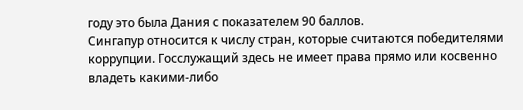году это была Дания с показателем 90 баллов.
Сингапур относится к числу стран, которые считаются победителями коррупции. Госслужащий здесь не имеет права прямо или косвенно владеть какими-либо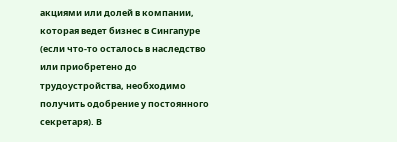акциями или долей в компании, которая ведет бизнес в Сингапуре (если что-то осталось в наследство или приобретено до трудоустройства, необходимо получить одобрение у постоянного секретаря). В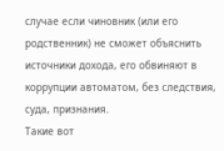случае если чиновник (или его родственник) не сможет объяснить источники дохода, его обвиняют в коррупции автоматом, без следствия, суда, признания.
Такие вот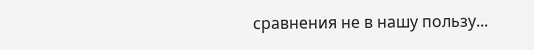сравнения не в нашу пользу...